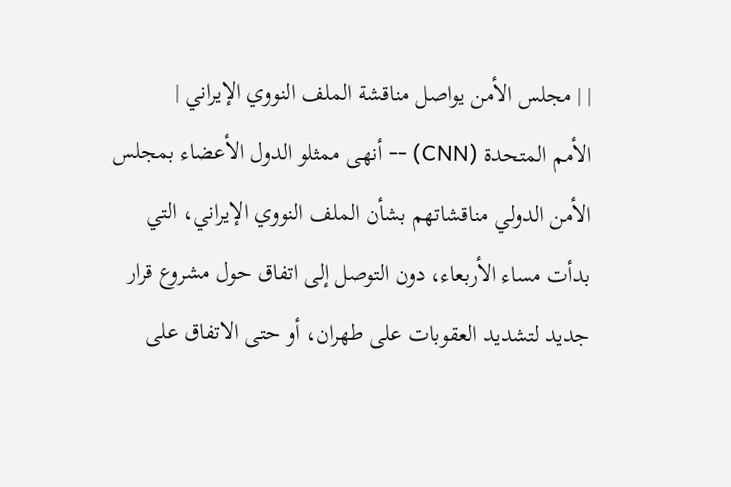| | مجلس الأمن يواصل مناقشة الملف النووي الإيراني |
الأمم المتحدة (CNN) -- أنهى ممثلو الدول الأعضاء بمجلس الأمن الدولي مناقشاتهم بشأن الملف النووي الإيراني، التي بدأت مساء الأربعاء، دون التوصل إلى اتفاق حول مشروع قرار جديد لتشديد العقوبات على طهران، أو حتى الاتفاق على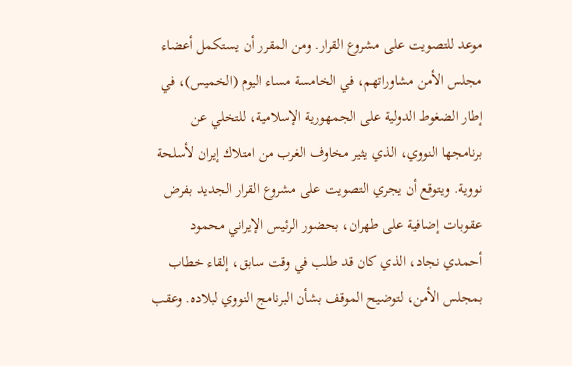موعد للتصويت على مشروع القرار. ومن المقرر أن يستكمل أعضاء مجلس الأمن مشاوراتهم، في الخامسة مساء اليوم (الخميس)، في إطار الضغوط الدولية على الجمهورية الإسلامية، للتخلي عن برنامجها النووي، الذي يثير مخاوف الغرب من امتلاك إيران لأسلحة نووية. ويتوقع أن يجري التصويت على مشروع القرار الجديد بفرض عقوبات إضافية على طهران، بحضور الرئيس الإيراني محمود أحمدي نجاد، الذي كان قد طلب في وقت سابق، إلقاء خطاب بمجلس الأمن، لتوضيح الموقف بشأن البرنامج النووي لبلاده. وعقب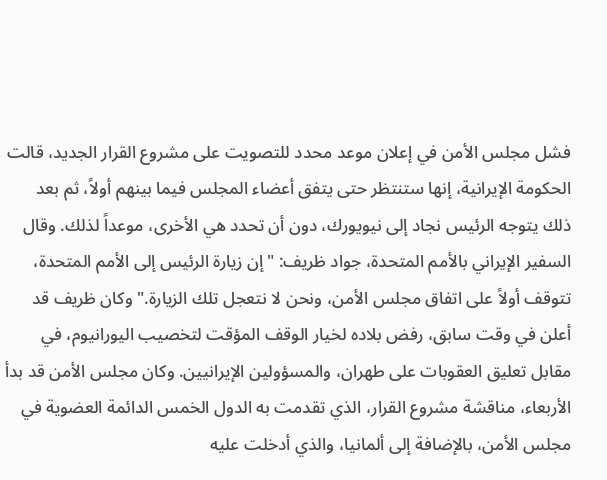فشل مجلس الأمن في إعلان موعد محدد للتصويت على مشروع القرار الجديد، قالت الحكومة الإيرانية، إنها ستنتظر حتى يتفق أعضاء المجلس فيما بينهم أولاً، ثم بعد ذلك يتوجه الرئيس نجاد إلى نيويورك، دون أن تحدد هي الأخرى، موعداً لذلك. وقال السفير الإيراني بالأمم المتحدة، جواد ظريف: "إن زيارة الرئيس إلى الأمم المتحدة، تتوقف أولاً على اتفاق مجلس الأمن، ونحن لا نتعجل تلك الزيارة." وكان ظريف قد أعلن في وقت سابق، رفض بلاده لخيار الوقف المؤقت لتخصيب اليورانيوم، في مقابل تعليق العقوبات على طهران، والمسؤولين الإيرانيين. وكان مجلس الأمن قد بدأ الأربعاء، مناقشة مشروع القرار، الذي تقدمت به الدول الخمس الدائمة العضوية في مجلس الأمن، بالإضافة إلى ألمانيا، والذي أدخلت عليه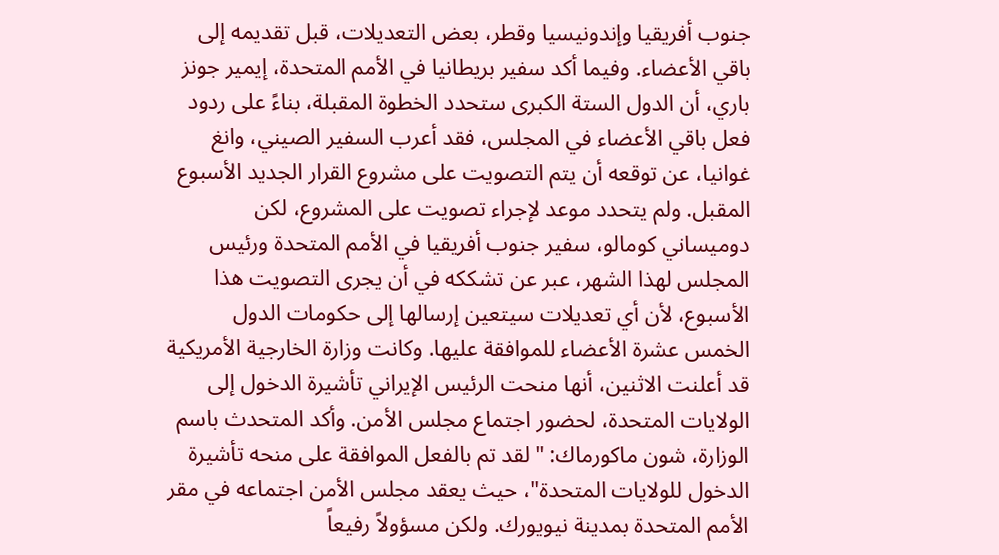جنوب أفريقيا وإندونيسيا وقطر، بعض التعديلات، قبل تقديمه إلى باقي الأعضاء. وفيما أكد سفير بريطانيا في الأمم المتحدة، إيمير جونز باري، أن الدول الستة الكبرى ستحدد الخطوة المقبلة، بناءً على ردود فعل باقي الأعضاء في المجلس، فقد أعرب السفير الصيني، وانغ غوانيا، عن توقعه أن يتم التصويت على مشروع القرار الجديد الأسبوع المقبل. ولم يتحدد موعد لإجراء تصويت على المشروع، لكن دوميساني كومالو، سفير جنوب أفريقيا في الأمم المتحدة ورئيس المجلس لهذا الشهر، عبر عن تشككه في أن يجرى التصويت هذا الأسبوع، لأن أي تعديلات سيتعين إرسالها إلى حكومات الدول الخمس عشرة الأعضاء للموافقة عليها. وكانت وزارة الخارجية الأمريكية قد أعلنت الاثنين، أنها منحت الرئيس الإيراني تأشيرة الدخول إلى الولايات المتحدة، لحضور اجتماع مجلس الأمن. وأكد المتحدث باسم الوزارة، شون ماكورماك: "لقد تم بالفعل الموافقة على منحه تأشيرة الدخول للولايات المتحدة"، حيث يعقد مجلس الأمن اجتماعه في مقر الأمم المتحدة بمدينة نيويورك. ولكن مسؤولاً رفيعاً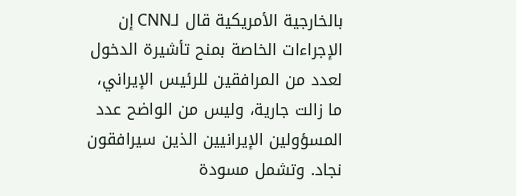بالخارجية الأمريكية قال لـCNN إن الإجراءات الخاصة بمنح تأشيرة الدخول لعدد من المرافقين للرئيس الإيراني، ما زالت جارية، وليس من الواضح عدد المسؤولين الإيرانيين الذين سيرافقون نجاد. وتشمل مسودة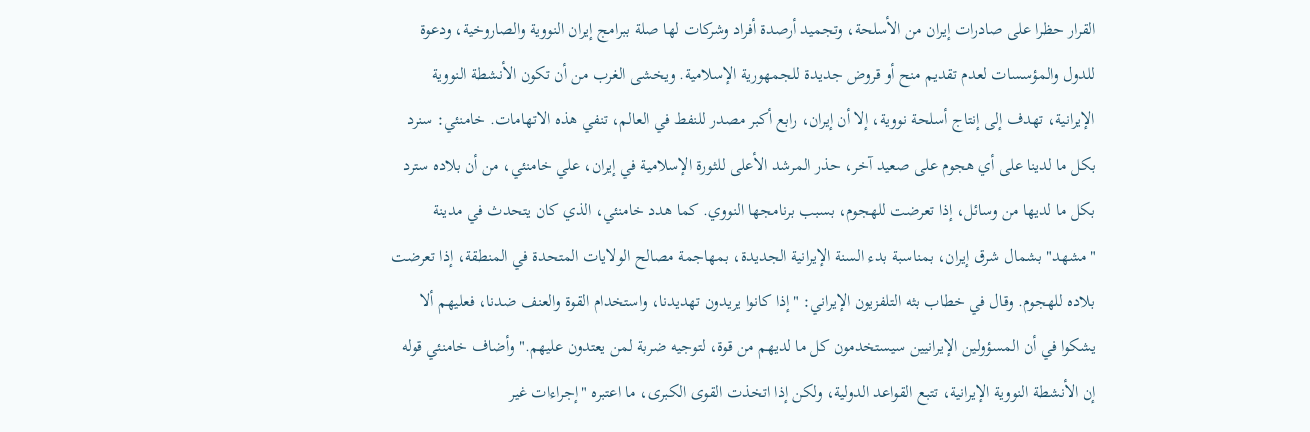القرار حظرا على صادرات إيران من الأسلحة، وتجميد أرصدة أفراد وشركات لها صلة ببرامج إيران النووية والصاروخية، ودعوة للدول والمؤسسات لعدم تقديم منح أو قروض جديدة للجمهورية الإسلامية. ويخشى الغرب من أن تكون الأنشطة النووية الإيرانية، تهدف إلى إنتاج أسلحة نووية، إلا أن إيران، رابع أكبر مصدر للنفط في العالم، تنفي هذه الاتهامات. خامنئي: سنرد بكل ما لدينا على أي هجوم على صعيد آخر، حذر المرشد الأعلى للثورة الإسلامية في إيران، علي خامنئي، من أن بلاده سترد بكل ما لديها من وسائل، إذا تعرضت للهجوم، بسبب برنامجها النووي. كما هدد خامنئي، الذي كان يتحدث في مدينة "مشهد" بشمال شرق إيران، بمناسبة بدء السنة الإيرانية الجديدة، بمهاجمة مصالح الولايات المتحدة في المنطقة، إذا تعرضت بلاده للهجوم. وقال في خطاب بثه التلفزيون الإيراني: "إذا كانوا يريدون تهديدنا، واستخدام القوة والعنف ضدنا، فعليهم ألا يشكوا في أن المسؤولين الإيرانيين سيستخدمون كل ما لديهم من قوة، لتوجيه ضربة لمن يعتدون عليهم." وأضاف خامنئي قوله إن الأنشطة النووية الإيرانية، تتبع القواعد الدولية، ولكن إذا اتخذت القوى الكبرى، ما اعتبره "إجراءات غير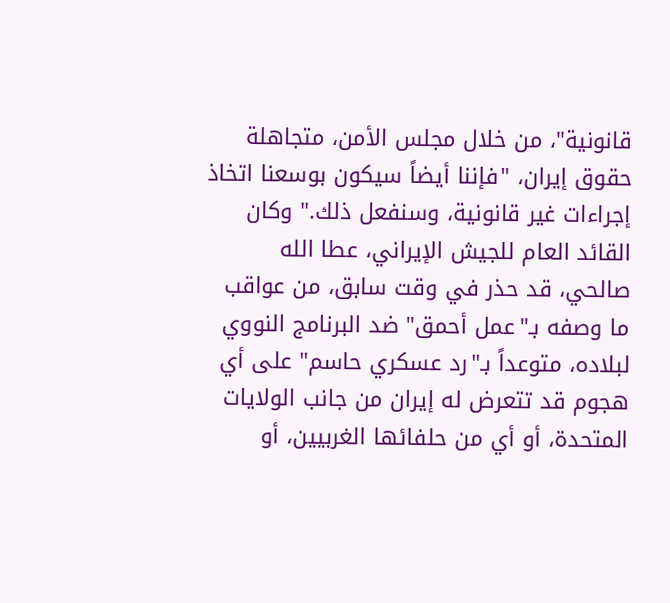قانونية"، من خلال مجلس الأمن، متجاهلة حقوق إيران، "فإننا أيضاً سيكون بوسعنا اتخاذ إجراءات غير قانونية، وسنفعل ذلك." وكان القائد العام للجيش الإيراني، عطا الله صالحي، قد حذر في وقت سابق، من عواقب ما وصفه بـ"عمل أحمق" ضد البرنامج النووي لبلاده، متوعداً بـ"رد عسكري حاسم" على أي هجوم قد تتعرض له إيران من جانب الولايات المتحدة، أو أي من حلفائها الغربيين، أو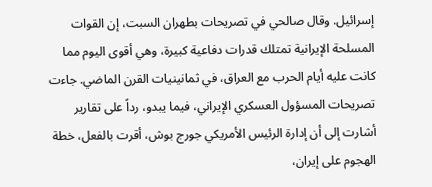إسرائيل. وقال صالحي في تصريحات بطهران السبت، إن القوات المسلحة الإيرانية تمتلك قدرات دفاعية كبيرة، وهي أقوى اليوم مما كانت عليه أيام الحرب مع العراق، في ثمانينيات القرن الماضي. جاءت تصريحات المسؤول العسكري الإيراني، فيما يبدو، رداً على تقارير أشارت إلى أن إدارة الرئيس الأمريكي جورج بوش، أقرت بالفعل، خطة الهجوم على إيران،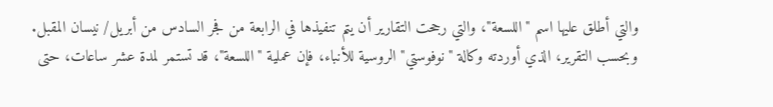والتي أطلق عليها اسم "اللسعة"، والتي رجحت التقارير أن يتم تنفيذها في الرابعة من فجر السادس من أبريل/ نيسان المقبل. وبحسب التقرير، الذي أوردته وكالة "نوفوستي" الروسية للأنباء، فإن عملية "اللسعة"، قد تستمر لمدة عشر ساعات، حتى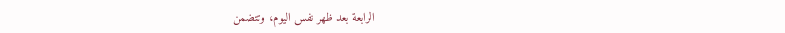الرابعة بعد ظهر نفس اليوم، وتتضمن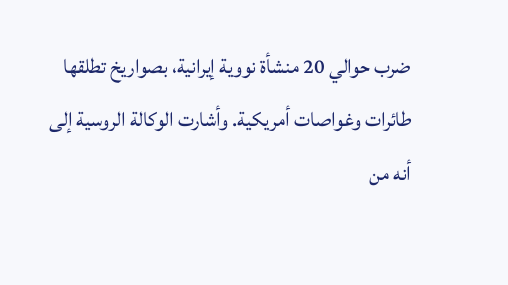ضرب حوالي 20 منشأة نووية إيرانية، بصواريخ تطلقها طائرات وغواصات أمريكية. وأشارت الوكالة الروسية إلى أنه من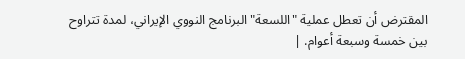المقترض أن تعطل عملية "اللسعة" البرنامج النووي الإيراني، لمدة تتراوح بين خمسة وسبعة أعوام. |